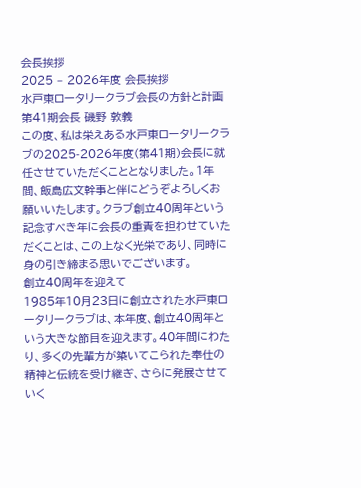会長挨拶
2025 – 2026年度 会長挨拶
水戸東ロータリークラブ会長の方針と計画
第41期会長 磯野 敦義
この度、私は栄えある水戸東ロータリークラブの2025-2026年度(第41期)会長に就任させていただくこととなりました。1年間、飯島広文幹事と伴にどうぞよろしくお願いいたします。クラブ創立40周年という記念すべき年に会長の重責を担わせていただくことは、この上なく光栄であり、同時に身の引き締まる思いでございます。
創立40周年を迎えて
1985年10月23日に創立された水戸東ロータリークラブは、本年度、創立40周年という大きな節目を迎えます。40年間にわたり、多くの先輩方が築いてこられた奉仕の精神と伝統を受け継ぎ、さらに発展させていく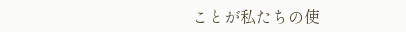ことが私たちの使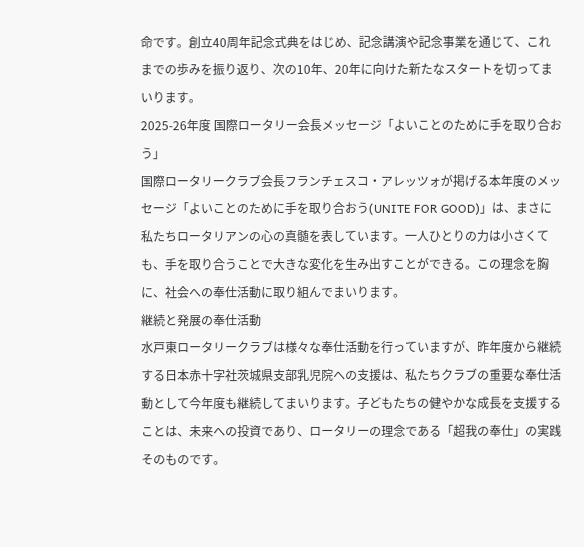命です。創立40周年記念式典をはじめ、記念講演や記念事業を通じて、これまでの歩みを振り返り、次の10年、20年に向けた新たなスタートを切ってまいります。
2025-26年度 国際ロータリー会長メッセージ「よいことのために手を取り合おう」
国際ロータリークラブ会長フランチェスコ・アレッツォが掲げる本年度のメッセージ「よいことのために手を取り合おう(UNITE FOR GOOD)」は、まさに私たちロータリアンの心の真髄を表しています。一人ひとりの力は小さくても、手を取り合うことで大きな変化を生み出すことができる。この理念を胸に、社会への奉仕活動に取り組んでまいります。
継続と発展の奉仕活動
水戸東ロータリークラブは様々な奉仕活動を行っていますが、昨年度から継続する日本赤十字社茨城県支部乳児院への支援は、私たちクラブの重要な奉仕活動として今年度も継続してまいります。子どもたちの健やかな成長を支援することは、未来への投資であり、ロータリーの理念である「超我の奉仕」の実践そのものです。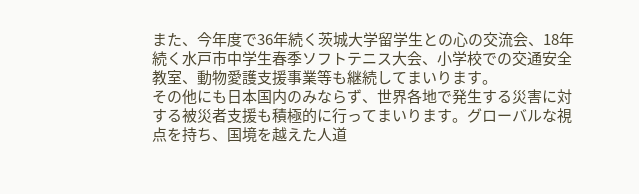また、今年度で36年続く茨城大学留学生との心の交流会、18年続く水戸市中学生春季ソフトテニス大会、小学校での交通安全教室、動物愛護支援事業等も継続してまいります。
その他にも日本国内のみならず、世界各地で発生する災害に対する被災者支援も積極的に行ってまいります。グローバルな視点を持ち、国境を越えた人道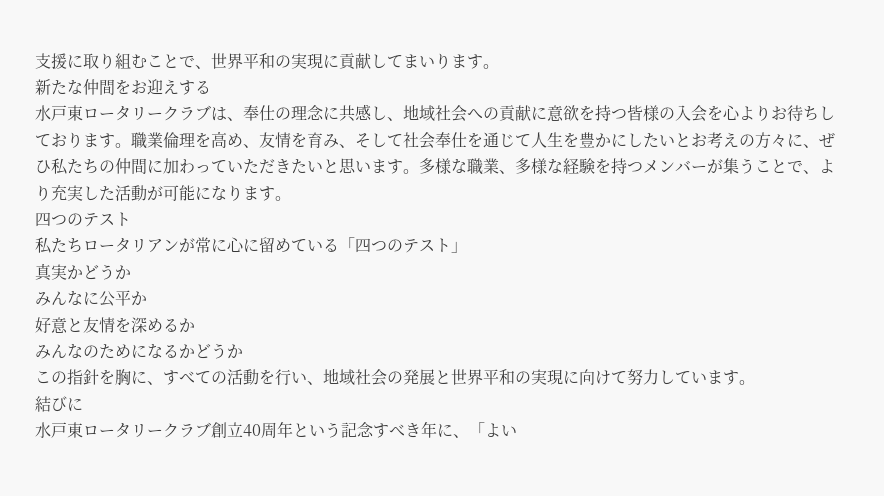支援に取り組むことで、世界平和の実現に貢献してまいります。
新たな仲間をお迎えする
水戸東ロータリークラブは、奉仕の理念に共感し、地域社会への貢献に意欲を持つ皆様の入会を心よりお待ちしております。職業倫理を高め、友情を育み、そして社会奉仕を通じて人生を豊かにしたいとお考えの方々に、ぜひ私たちの仲間に加わっていただきたいと思います。多様な職業、多様な経験を持つメンバーが集うことで、より充実した活動が可能になります。
四つのテスト
私たちロータリアンが常に心に留めている「四つのテスト」
真実かどうか
みんなに公平か
好意と友情を深めるか
みんなのためになるかどうか
この指針を胸に、すべての活動を行い、地域社会の発展と世界平和の実現に向けて努力しています。
結びに
水戸東ロータリークラブ創立40周年という記念すべき年に、「よい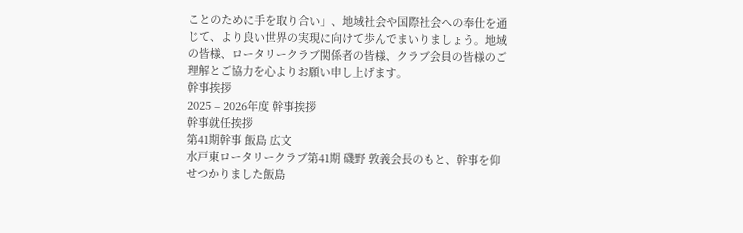ことのために手を取り合い」、地域社会や国際社会への奉仕を通じて、より良い世界の実現に向けて歩んでまいりましょう。地域の皆様、ロータリークラブ関係者の皆様、クラブ会員の皆様のご理解とご協力を心よりお願い申し上げます。
幹事挨拶
2025 – 2026年度 幹事挨拶
幹事就任挨拶
第41期幹事 飯島 広文
水戸東ロータリークラブ第41期 磯野 敦義会長のもと、幹事を仰せつかりました飯島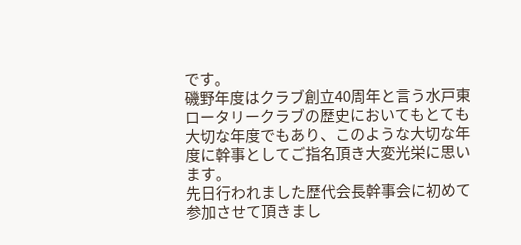です。
磯野年度はクラブ創立40周年と言う水戸東ロータリークラブの歴史においてもとても大切な年度でもあり、このような大切な年度に幹事としてご指名頂き大変光栄に思います。
先日行われました歴代会長幹事会に初めて参加させて頂きまし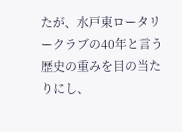たが、水戸東ロータリークラブの40年と言う歴史の重みを目の当たりにし、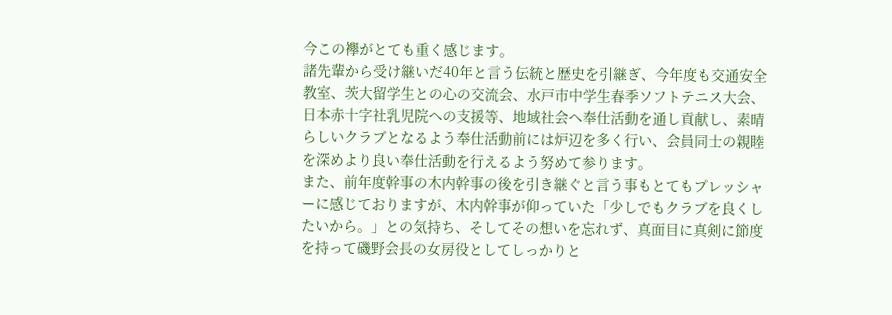今この襷がとても重く感じます。
諸先輩から受け継いだ40年と言う伝統と歴史を引継ぎ、今年度も交通安全教室、茨大留学生との心の交流会、水戸市中学生春季ソフトテニス大会、日本赤十字社乳児院への支援等、地域社会へ奉仕活動を通し貢献し、素晴らしいクラブとなるよう奉仕活動前には炉辺を多く行い、会員同士の親睦を深めより良い奉仕活動を行えるよう努めて参ります。
また、前年度幹事の木内幹事の後を引き継ぐと言う事もとてもプレッシャーに感じておりますが、木内幹事が仰っていた「少しでもクラブを良くしたいから。」との気持ち、そしてその想いを忘れず、真面目に真剣に節度を持って磯野会長の女房役としてしっかりと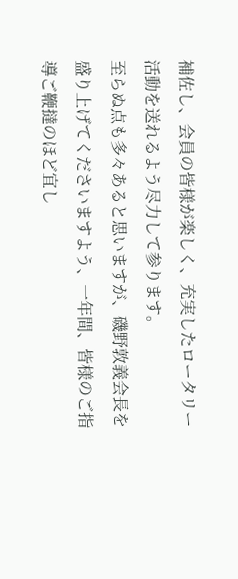補佐し、会員の皆様が楽しく、充実したロータリー活動を送れるよう尽力して参ります。
至らぬ点も多々あると思いますが、磯野敦義会長を盛り上げてくださいますよう、一年間、皆様のご指導ご鞭撻のほど宜し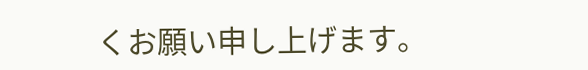くお願い申し上げます。